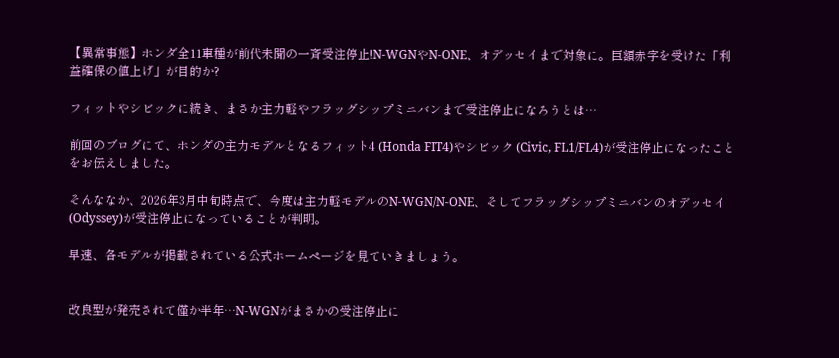【異常事態】ホンダ全11車種が前代未聞の一斉受注停止!N-WGNやN-ONE、オデッセイまで対象に。巨額赤字を受けた「利益確保の値上げ」が目的か?

フィットやシビックに続き、まさか主力軽やフラッグシップミニバンまで受注停止になろうとは…

前回のブログにて、ホンダの主力モデルとなるフィット4 (Honda FIT4)やシビック (Civic, FL1/FL4)が受注停止になったことをお伝えしました。

そんななか、2026年3月中旬時点で、今度は主力軽モデルのN-WGN/N-ONE、そしてフラッグシップミニバンのオデッセイ (Odyssey)が受注停止になっていることが判明。

早速、各モデルが掲載されている公式ホームページを見ていきましょう。


改良型が発売されて僅か半年…N-WGNがまさかの受注停止に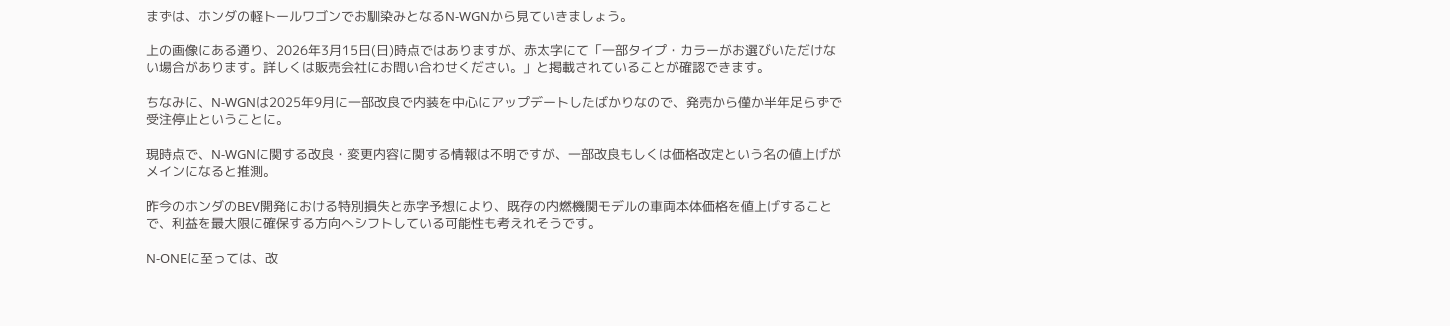まずは、ホンダの軽トールワゴンでお馴染みとなるN-WGNから見ていきましょう。

上の画像にある通り、2026年3月15日(日)時点ではありますが、赤太字にて「一部タイプ・カラーがお選びいただけない場合があります。詳しくは販売会社にお問い合わせください。」と掲載されていることが確認できます。

ちなみに、N-WGNは2025年9月に一部改良で内装を中心にアップデートしたばかりなので、発売から僅か半年足らずで受注停止ということに。

現時点で、N-WGNに関する改良・変更内容に関する情報は不明ですが、一部改良もしくは価格改定という名の値上げがメインになると推測。

昨今のホンダのBEV開発における特別損失と赤字予想により、既存の内燃機関モデルの車両本体価格を値上げすることで、利益を最大限に確保する方向へシフトしている可能性も考えれそうです。

N-ONEに至っては、改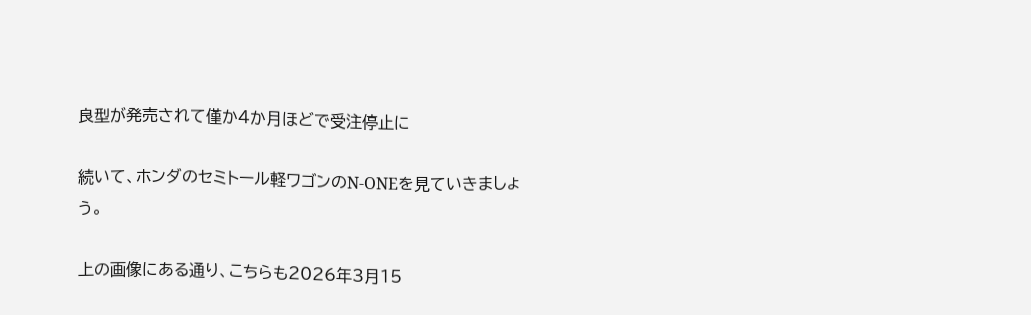良型が発売されて僅か4か月ほどで受注停止に

続いて、ホンダのセミトール軽ワゴンのN-ONEを見ていきましょう。

上の画像にある通り、こちらも2026年3月15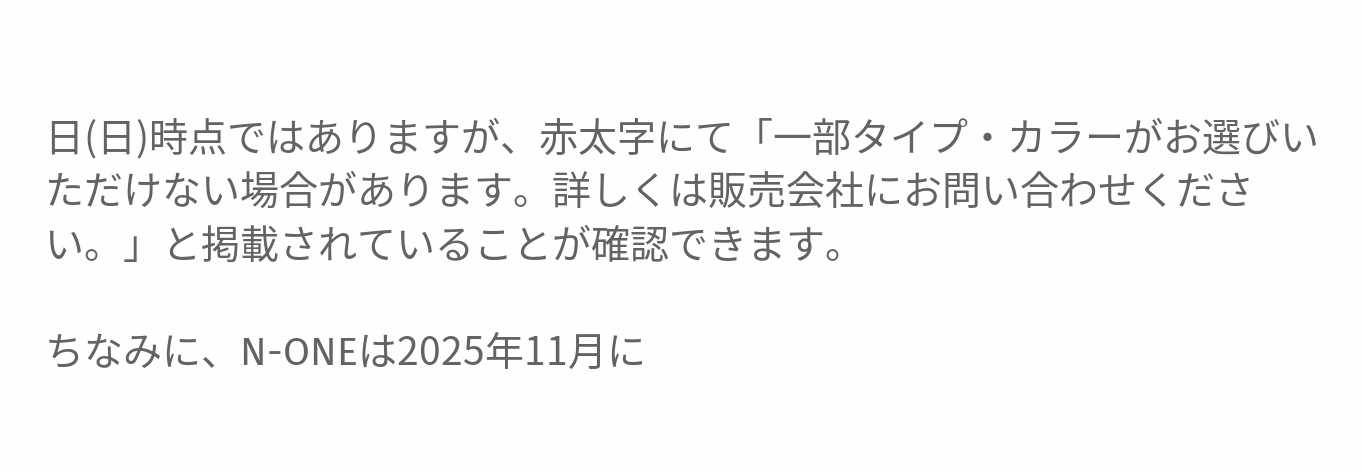日(日)時点ではありますが、赤太字にて「一部タイプ・カラーがお選びいただけない場合があります。詳しくは販売会社にお問い合わせください。」と掲載されていることが確認できます。

ちなみに、N-ONEは2025年11月に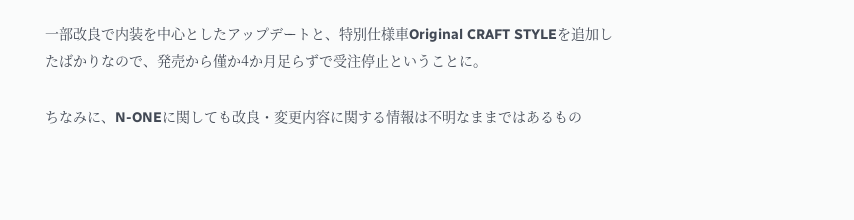一部改良で内装を中心としたアップデートと、特別仕様車Original CRAFT STYLEを追加したばかりなので、発売から僅か4か月足らずで受注停止ということに。

ちなみに、N-ONEに関しても改良・変更内容に関する情報は不明なままではあるもの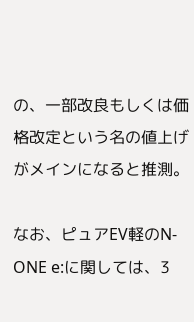の、一部改良もしくは価格改定という名の値上げがメインになると推測。

なお、ピュアEV軽のN-ONE e:に関しては、3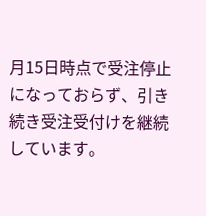月15日時点で受注停止になっておらず、引き続き受注受付けを継続しています。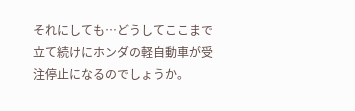それにしても…どうしてここまで立て続けにホンダの軽自動車が受注停止になるのでしょうか。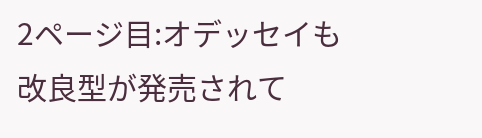2ページ目:オデッセイも改良型が発売されて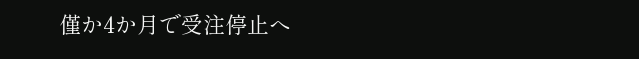僅か4か月で受注停止へ